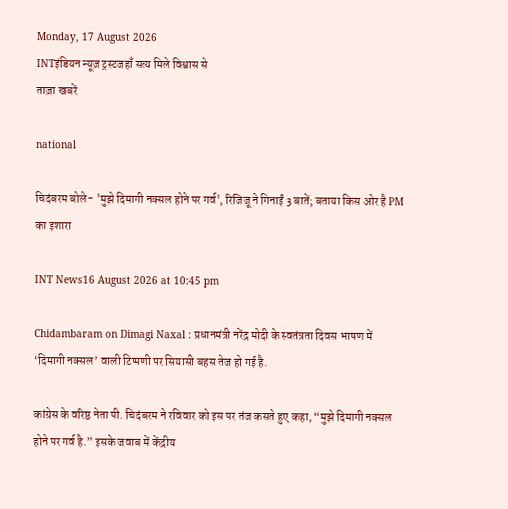Monday, 17 August 2026
INTइंडियन न्यूज़ ट्रस्टजहाँ सत्य मिले विश्वास से
ताज़ा खबरें

national

चिदंबरम बोले- 'मुझे दिमागी नक्सल होने पर गर्व', रिजिजू ने गिनाईं 3 बातें; बताया किस ओर है PM का इशारा

INT News16 August 2026 at 10:45 pm

Chidambaram on Dimagi Naxal : प्रधानमंत्री नरेंद्र मोदी के स्वतंत्रता दिवस भाषण में ‘दिमागी नक्सल’ वाली टिप्पणी पर सियासी बहस तेज हो गई है.

कांग्रेस के वरिष्ठ नेता पी. चिदंबरम ने रविवार को इस पर तंज कसते हुए कहा, “मुझे दिमागी नक्सल होने पर गर्व है.” इसके जवाब में केंद्रीय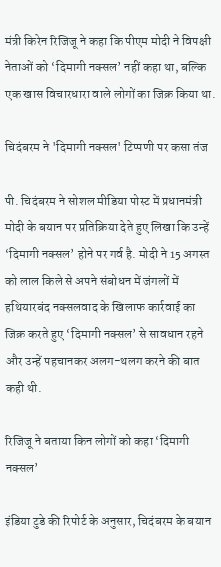मंत्री किरेन रिजिजू ने कहा कि पीएम मोदी ने विपक्षी नेताओं को ‘दिमागी नक्सल’ नहीं कहा था, बल्कि एक खास विचारधारा वाले लोगों का जिक्र किया था.

चिदंबरम ने 'दिमागी नक्सल' टिप्पणी पर कसा तंज

पी. चिदंबरम ने सोशल मीडिया पोस्ट में प्रधानमंत्री मोदी के बयान पर प्रतिक्रिया देते हुए लिखा कि उन्हें ‘दिमागी नक्सल’ होने पर गर्व है. मोदी ने 15 अगस्त को लाल किले से अपने संबोधन में जंगलों में हथियारबंद नक्सलवाद के खिलाफ कार्रवाई का जिक्र करते हुए ‘दिमागी नक्सल’ से सावधान रहने और उन्हें पहचानकर अलग-थलग करने की बात कही थी.

रिजिजू ने बताया किन लोगों को कहा ‘दिमागी नक्सल’

इंडिया टुडे की रिपोर्ट के अनुसार, चिदंबरम के बयान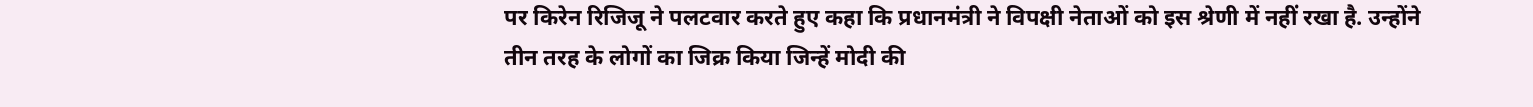पर किरेन रिजिजू ने पलटवार करते हुए कहा कि प्रधानमंत्री ने विपक्षी नेताओं को इस श्रेणी में नहीं रखा है. उन्होंने तीन तरह के लोगों का जिक्र किया जिन्हें मोदी की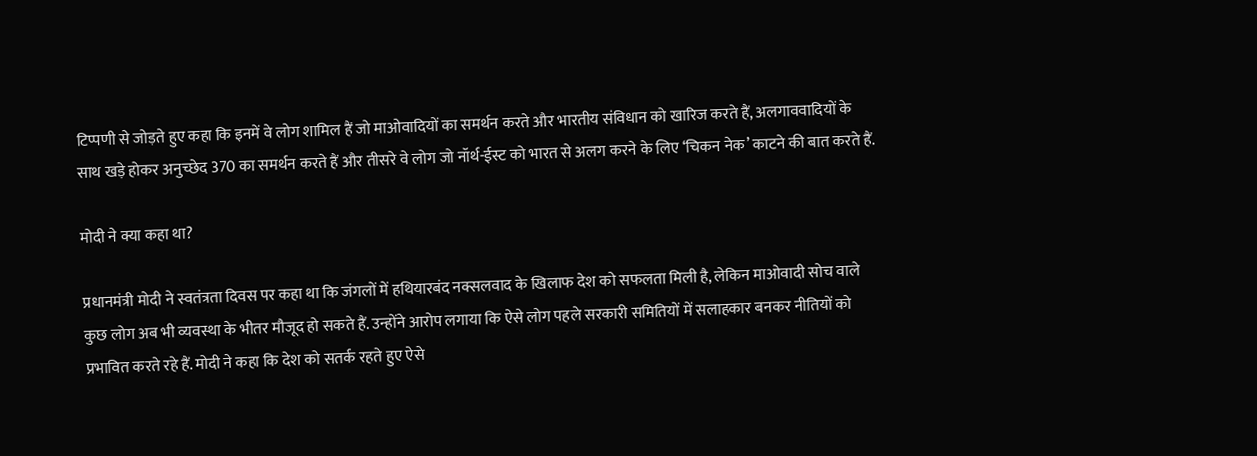टिप्पणी से जोड़ते हुए कहा कि इनमें वे लोग शामिल हैं जो माओवादियों का समर्थन करते और भारतीय संविधान को खारिज करते हैं, अलगाववादियों के साथ खड़े होकर अनुच्छेद 370 का समर्थन करते हैं और तीसरे वे लोग जो नॉर्थ-ईस्ट को भारत से अलग करने के लिए ‘चिकन नेक’ काटने की बात करते हैं.

मोदी ने क्या कहा था?

प्रधानमंत्री मोदी ने स्वतंत्रता दिवस पर कहा था कि जंगलों में हथियारबंद नक्सलवाद के खिलाफ देश को सफलता मिली है, लेकिन माओवादी सोच वाले कुछ लोग अब भी व्यवस्था के भीतर मौजूद हो सकते हैं. उन्होंने आरोप लगाया कि ऐसे लोग पहले सरकारी समितियों में सलाहकार बनकर नीतियों को प्रभावित करते रहे हैं. मोदी ने कहा कि देश को सतर्क रहते हुए ऐसे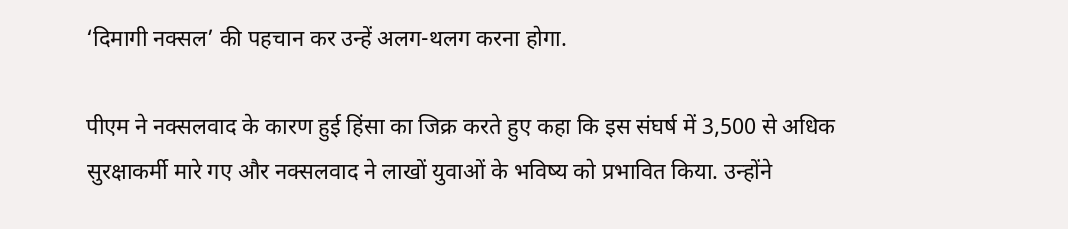‘दिमागी नक्सल’ की पहचान कर उन्हें अलग-थलग करना होगा.

पीएम ने नक्सलवाद के कारण हुई हिंसा का जिक्र करते हुए कहा कि इस संघर्ष में 3,500 से अधिक सुरक्षाकर्मी मारे गए और नक्सलवाद ने लाखों युवाओं के भविष्य को प्रभावित किया. उन्होंने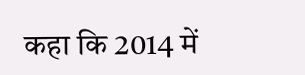कहा कि 2014 में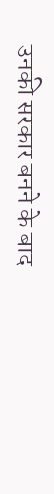उनकी सरकार बनने के बाद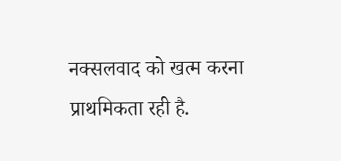नक्सलवाद को खत्म करना प्राथमिकता रही है.